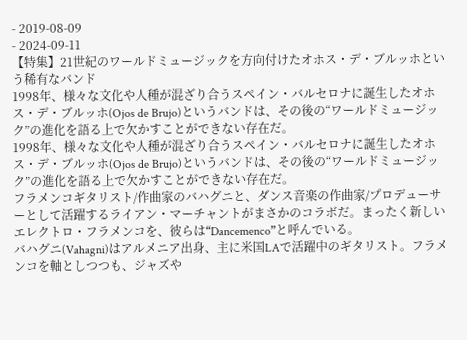- 2019-08-09
- 2024-09-11
【特集】21世紀のワールドミュージックを方向付けたオホス・デ・ブルッホという稀有なバンド
1998年、様々な文化や人種が混ざり合うスペイン・バルセロナに誕生したオホス・デ・ブルッホ(Ojos de Brujo)というバンドは、その後の“ワールドミュージック”の進化を語る上で欠かすことができない存在だ。
1998年、様々な文化や人種が混ざり合うスペイン・バルセロナに誕生したオホス・デ・ブルッホ(Ojos de Brujo)というバンドは、その後の“ワールドミュージック”の進化を語る上で欠かすことができない存在だ。
フラメンコギタリスト/作曲家のバハグニと、ダンス音楽の作曲家/プロデューサーとして活躍するライアン・マーチャントがまさかのコラボだ。まったく新しいエレクトロ・フラメンコを、彼らは“Dancemenco”と呼んでいる。
バハグニ(Vahagni)はアルメニア出身、主に米国LAで活躍中のギタリスト。フラメンコを軸としつつも、ジャズや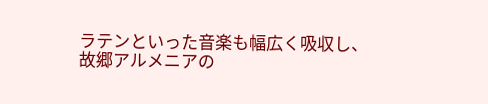ラテンといった音楽も幅広く吸収し、故郷アルメニアの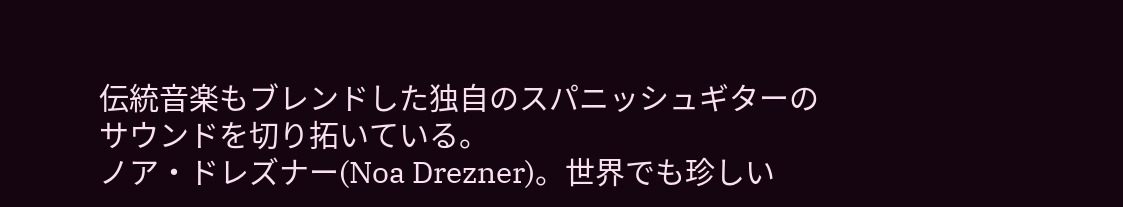伝統音楽もブレンドした独自のスパニッシュギターのサウンドを切り拓いている。
ノア・ドレズナー(Noa Drezner)。世界でも珍しい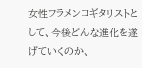女性フラメンコギタリストとして、今後どんな進化を遂げていくのか、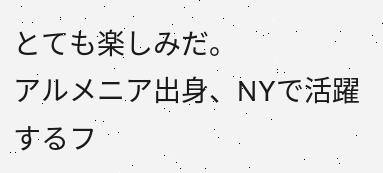とても楽しみだ。
アルメニア出身、NYで活躍するフ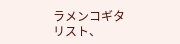ラメンコギタリスト、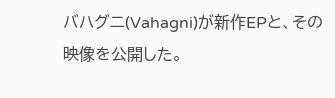バハグニ(Vahagni)が新作EPと、その映像を公開した。